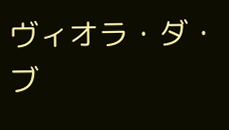ヴィオラ・ダ・ブ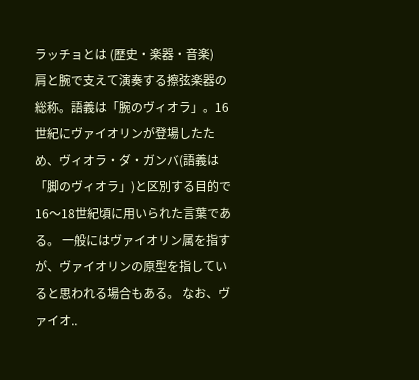ラッチョとは (歴史・楽器・音楽)
肩と腕で支えて演奏する擦弦楽器の総称。語義は「腕のヴィオラ」。16世紀にヴァイオリンが登場したため、ヴィオラ・ダ・ガンバ(語義は「脚のヴィオラ」)と区別する目的で16〜18世紀頃に用いられた言葉である。 一般にはヴァイオリン属を指すが、ヴァイオリンの原型を指していると思われる場合もある。 なお、ヴァイオ..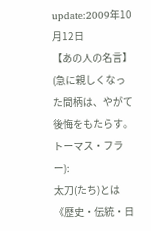update:2009年10月12日
【あの人の名言】(急に親しくなった間柄は、やがて後悔をもたらす。トーマス・フラー):
太刀(たち)とは 《歴史・伝統・日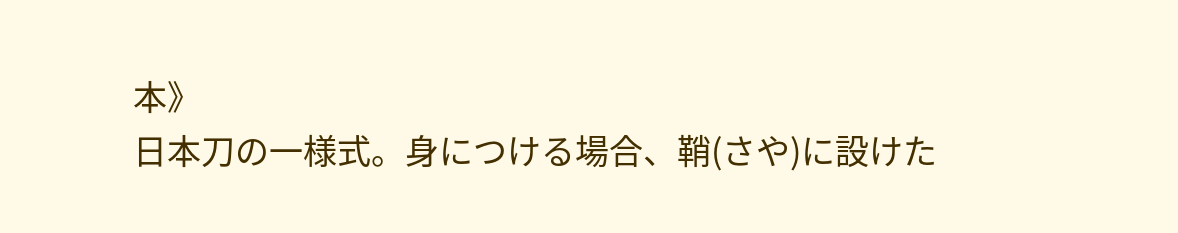本》
日本刀の一様式。身につける場合、鞘(さや)に設けた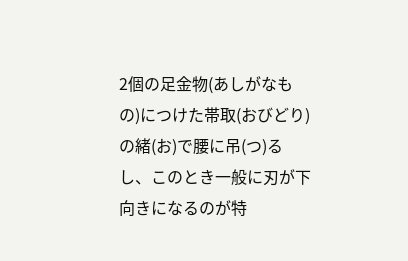2個の足金物(あしがなもの)につけた帯取(おびどり)の緒(お)で腰に吊(つ)るし、このとき一般に刃が下向きになるのが特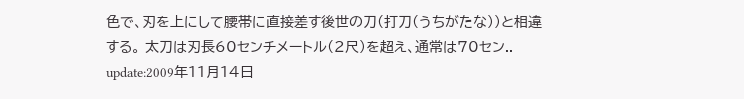色で、刃を上にして腰帯に直接差す後世の刀(打刀(うちがたな))と相違する。 太刀は刃長60センチメートル(2尺)を超え、通常は70セン..
update:2009年11月14日